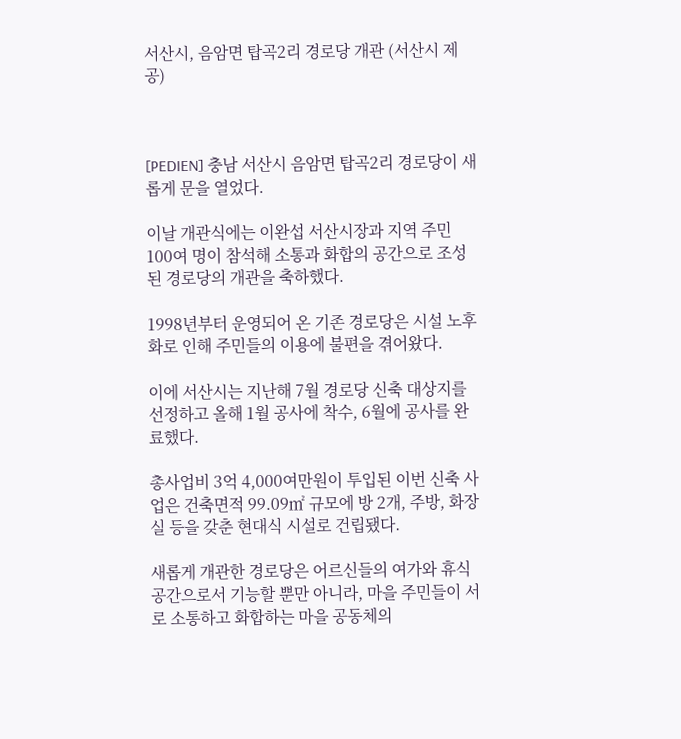서산시, 음암면 탑곡2리 경로당 개관 (서산시 제공)



[PEDIEN] 충남 서산시 음암면 탑곡2리 경로당이 새롭게 문을 열었다.

이날 개관식에는 이완섭 서산시장과 지역 주민 100여 명이 참석해 소통과 화합의 공간으로 조성된 경로당의 개관을 축하했다.

1998년부터 운영되어 온 기존 경로당은 시설 노후화로 인해 주민들의 이용에 불편을 겪어왔다.

이에 서산시는 지난해 7월 경로당 신축 대상지를 선정하고 올해 1월 공사에 착수, 6월에 공사를 완료했다.

총사업비 3억 4,000여만원이 투입된 이번 신축 사업은 건축면적 99.09㎡ 규모에 방 2개, 주방, 화장실 등을 갖춘 현대식 시설로 건립됐다.

새롭게 개관한 경로당은 어르신들의 여가와 휴식 공간으로서 기능할 뿐만 아니라, 마을 주민들이 서로 소통하고 화합하는 마을 공동체의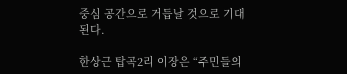중심 공간으로 거듭날 것으로 기대된다.

한상근 탑곡2리 이장은 “주민들의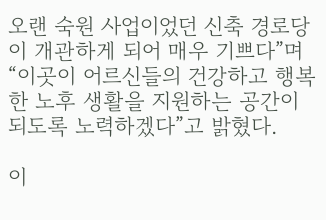오랜 숙원 사업이었던 신축 경로당이 개관하게 되어 매우 기쁘다”며 “이곳이 어르신들의 건강하고 행복한 노후 생활을 지원하는 공간이 되도록 노력하겠다”고 밝혔다.

이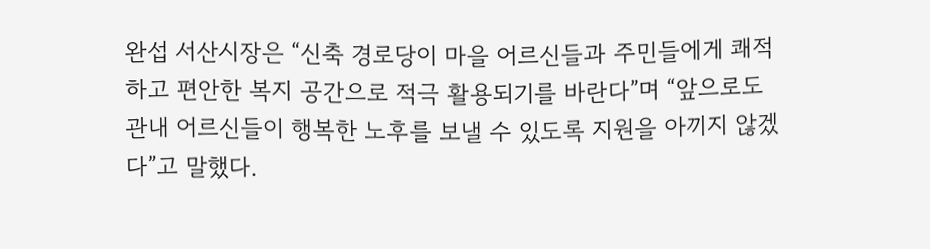완섭 서산시장은 “신축 경로당이 마을 어르신들과 주민들에게 쾌적하고 편안한 복지 공간으로 적극 활용되기를 바란다”며 “앞으로도 관내 어르신들이 행복한 노후를 보낼 수 있도록 지원을 아끼지 않겠다”고 말했다.